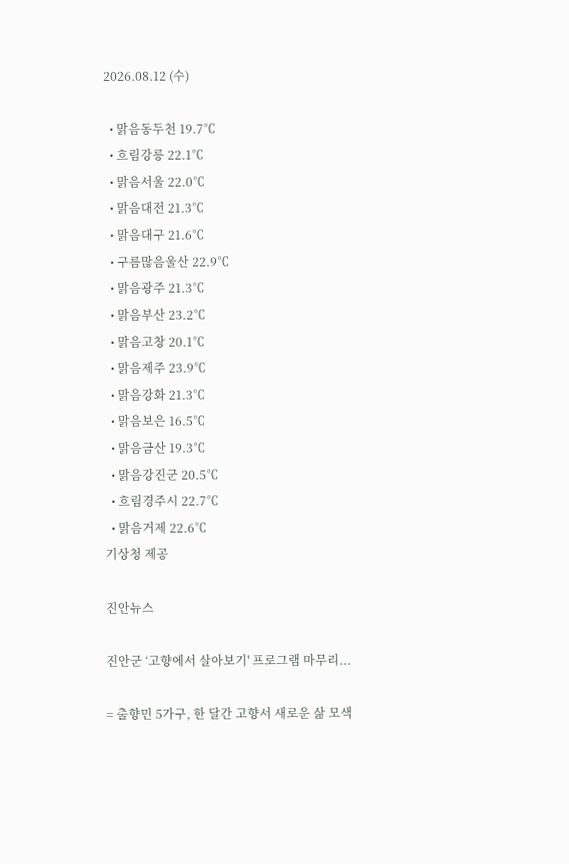2026.08.12 (수)

  • 맑음동두천 19.7℃
  • 흐림강릉 22.1℃
  • 맑음서울 22.0℃
  • 맑음대전 21.3℃
  • 맑음대구 21.6℃
  • 구름많음울산 22.9℃
  • 맑음광주 21.3℃
  • 맑음부산 23.2℃
  • 맑음고창 20.1℃
  • 맑음제주 23.9℃
  • 맑음강화 21.3℃
  • 맑음보은 16.5℃
  • 맑음금산 19.3℃
  • 맑음강진군 20.5℃
  • 흐림경주시 22.7℃
  • 맑음거제 22.6℃
기상청 제공

진안뉴스

진안군 ‘고향에서 살아보기' 프로그램 마무리...

= 출향민 5가구, 한 달간 고향서 새로운 삶 모색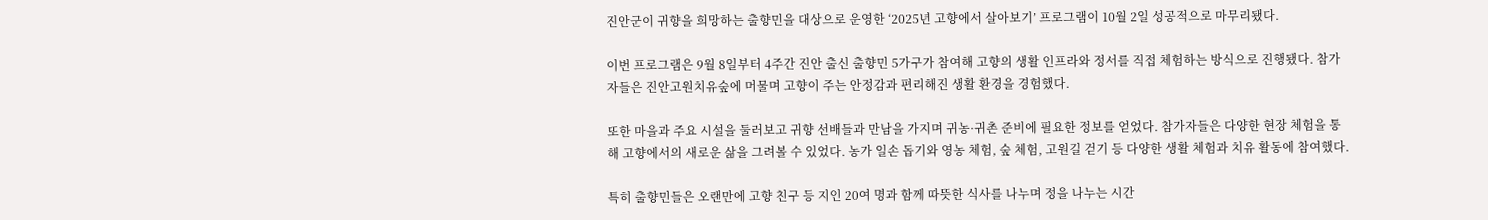진안군이 귀향을 희망하는 출향민을 대상으로 운영한 ‘2025년 고향에서 살아보기’ 프로그램이 10월 2일 성공적으로 마무리됐다.

이번 프로그램은 9월 8일부터 4주간 진안 출신 출향민 5가구가 참여해 고향의 생활 인프라와 정서를 직접 체험하는 방식으로 진행됐다. 참가자들은 진안고원치유숲에 머물며 고향이 주는 안정감과 편리해진 생활 환경을 경험했다.

또한 마을과 주요 시설을 둘러보고 귀향 선배들과 만남을 가지며 귀농·귀촌 준비에 필요한 정보를 얻었다. 참가자들은 다양한 현장 체험을 통해 고향에서의 새로운 삶을 그려볼 수 있었다. 농가 일손 돕기와 영농 체험, 숲 체험, 고원길 걷기 등 다양한 생활 체험과 치유 활동에 참여했다.

특히 출향민들은 오랜만에 고향 친구 등 지인 20여 명과 함께 따뜻한 식사를 나누며 정을 나누는 시간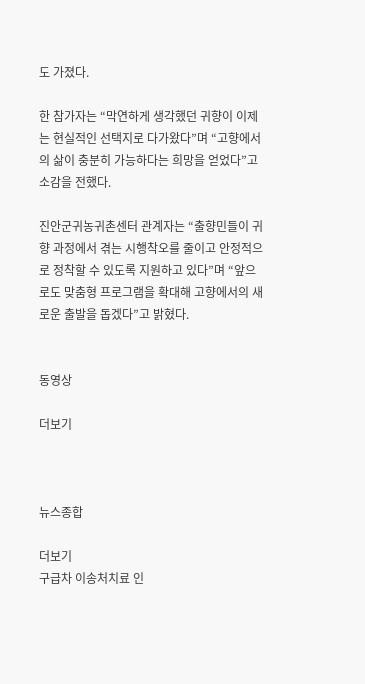도 가졌다.

한 참가자는 “막연하게 생각했던 귀향이 이제는 현실적인 선택지로 다가왔다”며 “고향에서의 삶이 충분히 가능하다는 희망을 얻었다”고 소감을 전했다.

진안군귀농귀촌센터 관계자는 “출향민들이 귀향 과정에서 겪는 시행착오를 줄이고 안정적으로 정착할 수 있도록 지원하고 있다”며 “앞으로도 맞춤형 프로그램을 확대해 고향에서의 새로운 출발을 돕겠다”고 밝혔다.


동영상

더보기



뉴스종합

더보기
구급차 이송처치료 인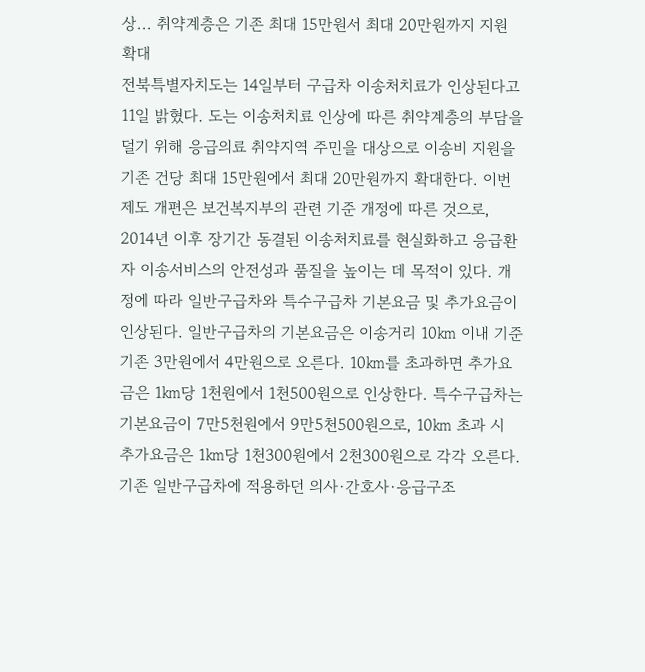상... 취약계층은 기존 최대 15만원서 최대 20만원까지 지원 확대
전북특별자치도는 14일부터 구급차 이송처치료가 인상된다고 11일 밝혔다. 도는 이송처치료 인상에 따른 취약계층의 부담을 덜기 위해 응급의료 취약지역 주민을 대상으로 이송비 지원을 기존 건당 최대 15만원에서 최대 20만원까지 확대한다. 이번 제도 개편은 보건복지부의 관련 기준 개정에 따른 것으로, 2014년 이후 장기간 동결된 이송처치료를 현실화하고 응급환자 이송서비스의 안전성과 품질을 높이는 데 목적이 있다. 개정에 따라 일반구급차와 특수구급차 기본요금 및 추가요금이 인상된다. 일반구급차의 기본요금은 이송거리 10㎞ 이내 기준 기존 3만원에서 4만원으로 오른다. 10㎞를 초과하면 추가요금은 1㎞당 1천원에서 1천500원으로 인상한다. 특수구급차는 기본요금이 7만5천원에서 9만5천500원으로, 10㎞ 초과 시 추가요금은 1㎞당 1천300원에서 2천300원으로 각각 오른다. 기존 일반구급차에 적용하던 의사·간호사·응급구조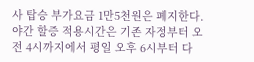사 탑승 부가요금 1만5천원은 폐지한다. 야간 할증 적용시간은 기존 자정부터 오전 4시까지에서 평일 오후 6시부터 다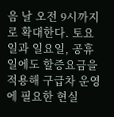음 날 오전 9시까지로 확대한다. 토요일과 일요일, 공휴일에도 할증요금을 적용해 구급차 운영에 필요한 현실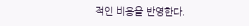적인 비용을 반영한다.